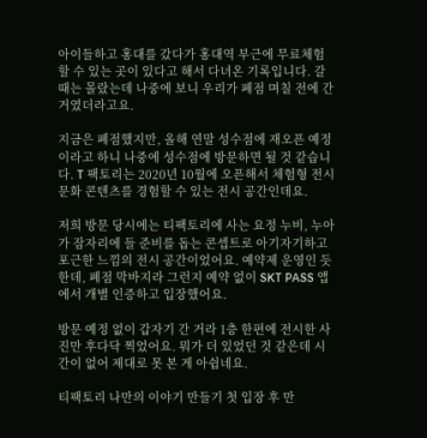아이들하고 홍대를 갔다가 홍대역 부근에 무료체험할 수 있는 곳이 있다고 해서 다녀온 기록입니다. 갈 때는 몰랐는데 나중에 보니 우리가 폐점 며칠 전에 간 거였더라고요.

지금은 폐점했지만, 올해 연말 성수점에 재오픈 예정이라고 하니 나중에 성수점에 방문하면 될 것 같습니다. T 팩토리는 2020년 10월에 오픈해서 체험형 전시 문화 콘텐츠를 경험할 수 있는 전시 공간인데요.

저희 방문 당시에는 티팩토리에 사는 요정 누비, 누아가 잠자리에 들 준비를 돕는 콘셉트로 아기자기하고 포근한 느낌의 전시 공간이었어요. 예약제 운영인 듯한데, 폐점 막바지라 그런지 예약 없이 SKT PASS 앱에서 개별 인증하고 입장했어요.

방문 예정 없이 갑자기 간 거라 1층 한편에 전시한 사진만 후다닥 찍었어요. 뭐가 더 있었던 것 같은데 시간이 없어 제대로 못 본 게 아쉽네요.

티팩토리 나만의 이야기 만들기 첫 입장 후 만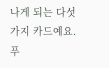나게 되는 다섯 가지 카드예요. 푸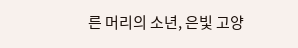른 머리의 소년, 은빛 고양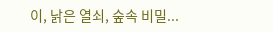이, 낡은 열쇠, 숲속 비밀...